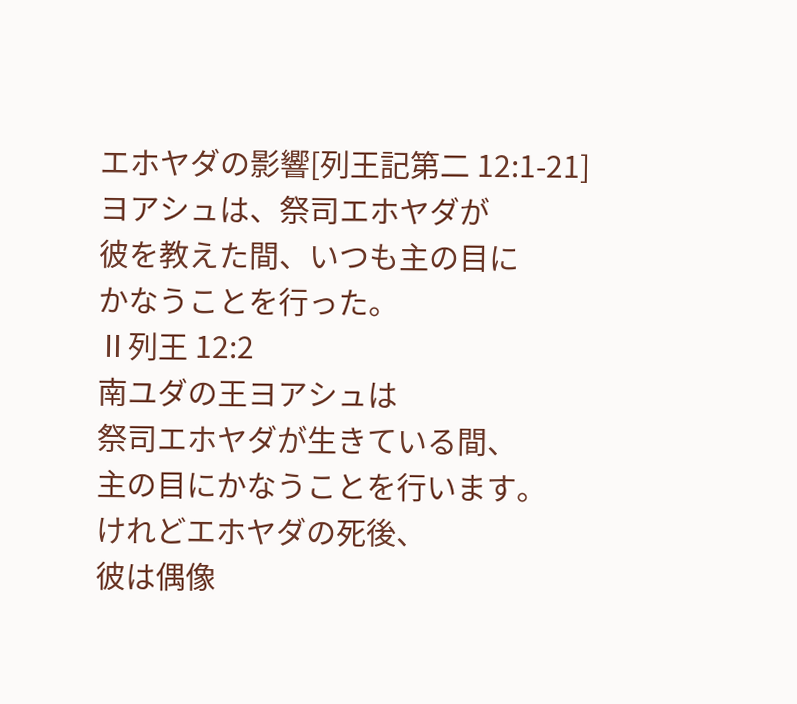エホヤダの影響[列王記第二 12:1-21]
ヨアシュは、祭司エホヤダが
彼を教えた間、いつも主の目に
かなうことを行った。
Ⅱ列王 12:2
南ユダの王ヨアシュは
祭司エホヤダが生きている間、
主の目にかなうことを行います。
けれどエホヤダの死後、
彼は偶像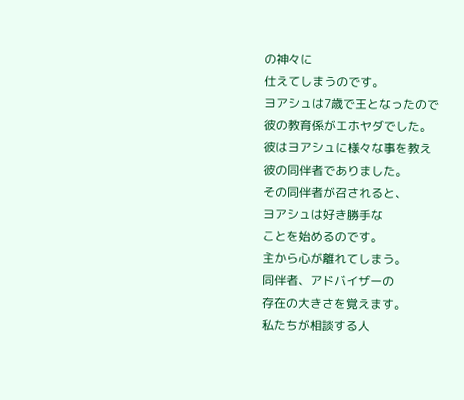の神々に
仕えてしまうのです。
ヨアシュは7歳で王となったので
彼の教育係がエホヤダでした。
彼はヨアシュに様々な事を教え
彼の同伴者でありました。
その同伴者が召されると、
ヨアシュは好き勝手な
ことを始めるのです。
主から心が離れてしまう。
同伴者、アドバイザーの
存在の大きさを覚えます。
私たちが相談する人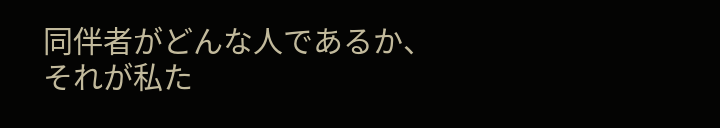同伴者がどんな人であるか、
それが私た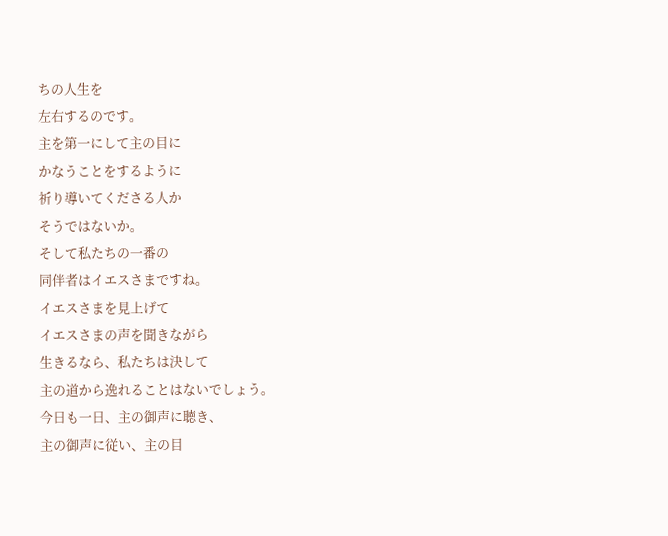ちの人生を
左右するのです。
主を第一にして主の目に
かなうことをするように
祈り導いてくださる人か
そうではないか。
そして私たちの一番の
同伴者はイエスさまですね。
イエスさまを見上げて
イエスさまの声を聞きながら
生きるなら、私たちは決して
主の道から逸れることはないでしょう。
今日も一日、主の御声に聴き、
主の御声に従い、主の目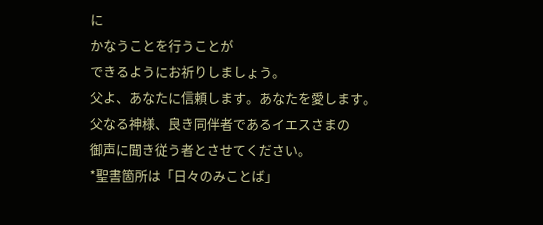に
かなうことを行うことが
できるようにお祈りしましょう。
父よ、あなたに信頼します。あなたを愛します。
父なる神様、良き同伴者であるイエスさまの
御声に聞き従う者とさせてください。
*聖書箇所は「日々のみことば」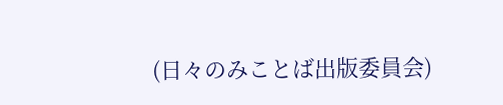(日々のみことば出版委員会)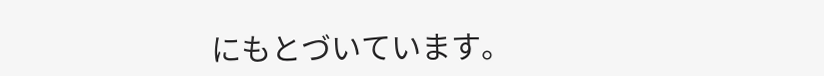にもとづいています。